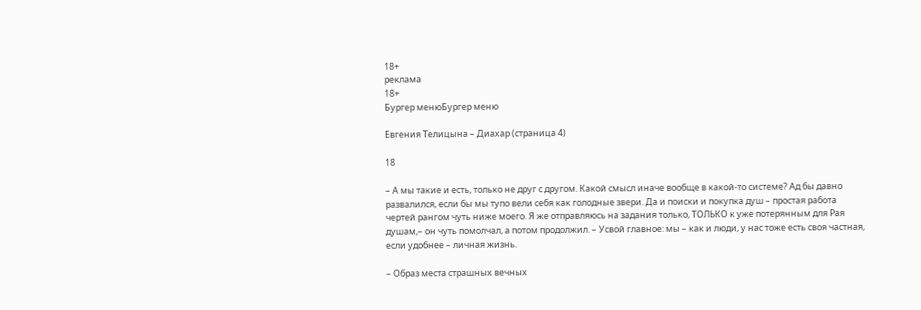18+
реклама
18+
Бургер менюБургер меню

Евгения Телицына – Диахар (страница 4)

18

– А мы такие и есть, только не друг с другом. Какой смысл иначе вообще в какой-то системе? Ад бы давно развалился, если бы мы тупо вели себя как голодные звери. Да и поиски и покупка душ – простая работа чертей рангом чуть ниже моего. Я же отправляюсь на задания только, ТОЛЬКО к уже потерянным для Рая душам,– он чуть помолчал, а потом продолжил. – Усвой главное: мы – как и люди, у нас тоже есть своя частная, если удобнее – личная жизнь.

– Образ места страшных вечных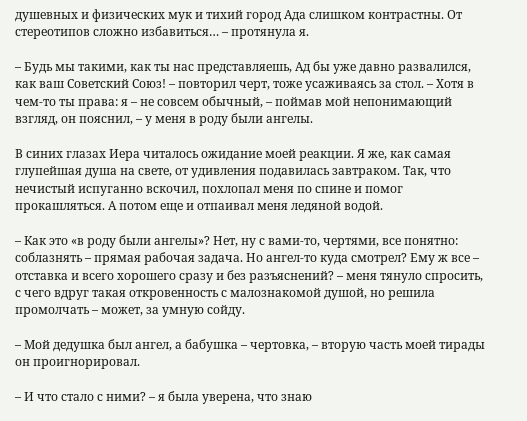душевных и физических мук и тихий город Ада слишком контрастны. От стереотипов сложно избавиться… – протянула я.

– Будь мы такими, как ты нас представляешь, Ад бы уже давно развалился, как ваш Советский Союз! – повторил черт, тоже усаживаясь за стол. – Хотя в чем-то ты права: я – не совсем обычный, – поймав мой непонимающий взгляд, он пояснил, – у меня в роду были ангелы.

В синих глазах Иера читалось ожидание моей реакции. Я же, как самая глупейшая душа на свете, от удивления подавилась завтраком. Так, что нечистый испуганно вскочил, похлопал меня по спине и помог прокашляться. А потом еще и отпаивал меня ледяной водой.

– Как это «в роду были ангелы»? Нет, ну с вами-то, чертями, все понятно: соблазнять – прямая рабочая задача. Но ангел-то куда смотрел? Ему ж все – отставка и всего хорошего сразу и без разъяснений? – меня тянуло спросить, с чего вдруг такая откровенность с малознакомой душой, но решила промолчать – может, за умную сойду.

– Мой дедушка был ангел, а бабушка – чертовка, – вторую часть моей тирады он проигнорировал.

– И что стало с ними? – я была уверена, что знаю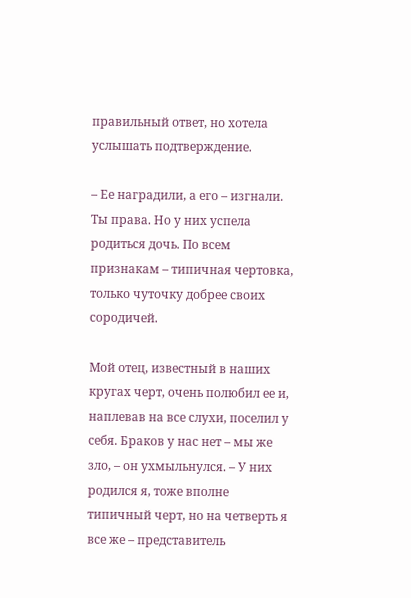правильный ответ, но хотела услышать подтверждение.

– Ее наградили, а его – изгнали. Ты права. Но у них успела родиться дочь. По всем признакам – типичная чертовка, только чуточку добрее своих сородичей.

Мой отец, известный в наших кругах черт, очень полюбил ее и, наплевав на все слухи, поселил у себя. Браков у нас нет – мы же зло, – он ухмыльнулся. – У них родился я, тоже вполне типичный черт, но на четверть я все же – представитель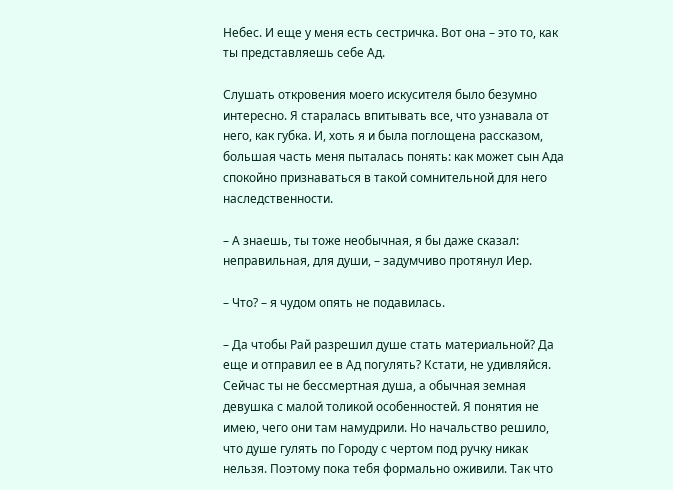Небес. И еще у меня есть сестричка. Вот она – это то, как ты представляешь себе Ад.

Слушать откровения моего искусителя было безумно интересно. Я старалась впитывать все, что узнавала от него, как губка. И, хоть я и была поглощена рассказом, большая часть меня пыталась понять: как может сын Ада спокойно признаваться в такой сомнительной для него наследственности.

– А знаешь, ты тоже необычная, я бы даже сказал: неправильная, для души, – задумчиво протянул Иер.

– Что? – я чудом опять не подавилась.

– Да чтобы Рай разрешил душе стать материальной? Да еще и отправил ее в Ад погулять? Кстати, не удивляйся. Сейчас ты не бессмертная душа, а обычная земная девушка с малой толикой особенностей. Я понятия не имею, чего они там намудрили. Но начальство решило, что душе гулять по Городу с чертом под ручку никак нельзя. Поэтому пока тебя формально оживили. Так что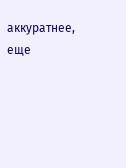аккуратнее, еще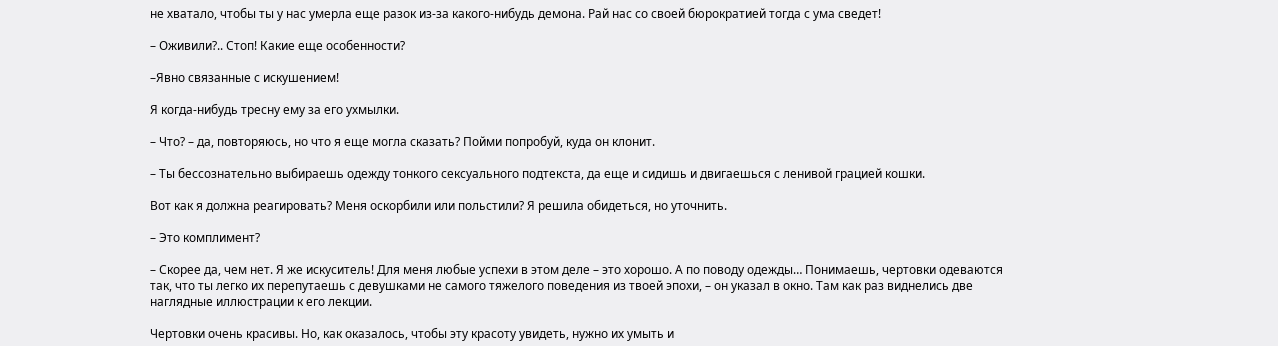не хватало, чтобы ты у нас умерла еще разок из-за какого-нибудь демона. Рай нас со своей бюрократией тогда с ума сведет!

– Оживили?.. Стоп! Какие еще особенности?

–Явно связанные с искушением!

Я когда-нибудь тресну ему за его ухмылки.

– Что? – да, повторяюсь, но что я еще могла сказать? Пойми попробуй, куда он клонит.

– Ты бессознательно выбираешь одежду тонкого сексуального подтекста, да еще и сидишь и двигаешься с ленивой грацией кошки.

Вот как я должна реагировать? Меня оскорбили или польстили? Я решила обидеться, но уточнить.

– Это комплимент?

– Скорее да, чем нет. Я же искуситель! Для меня любые успехи в этом деле – это хорошо. А по поводу одежды… Понимаешь, чертовки одеваются так, что ты легко их перепутаешь с девушками не самого тяжелого поведения из твоей эпохи, – он указал в окно. Там как раз виднелись две наглядные иллюстрации к его лекции.

Чертовки очень красивы. Но, как оказалось, чтобы эту красоту увидеть, нужно их умыть и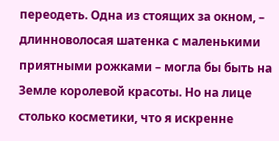переодеть. Одна из стоящих за окном, – длинноволосая шатенка с маленькими приятными рожками – могла бы быть на Земле королевой красоты. Но на лице столько косметики, что я искренне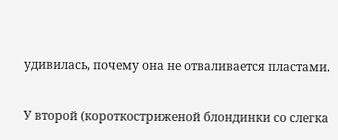удивилась, почему она не отваливается пластами.

У второй (короткостриженой блондинки со слегка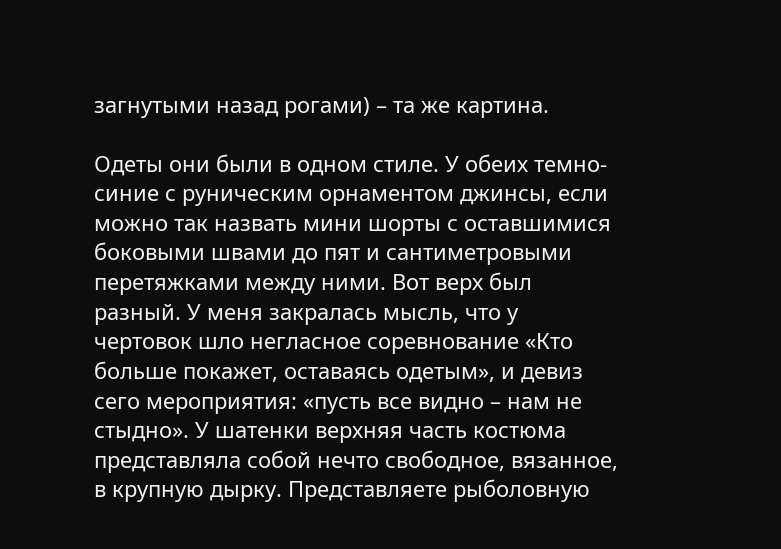загнутыми назад рогами) – та же картина.

Одеты они были в одном стиле. У обеих темно-синие с руническим орнаментом джинсы, если можно так назвать мини шорты с оставшимися боковыми швами до пят и сантиметровыми перетяжками между ними. Вот верх был разный. У меня закралась мысль, что у чертовок шло негласное соревнование «Кто больше покажет, оставаясь одетым», и девиз сего мероприятия: «пусть все видно – нам не стыдно». У шатенки верхняя часть костюма представляла собой нечто свободное, вязанное, в крупную дырку. Представляете рыболовную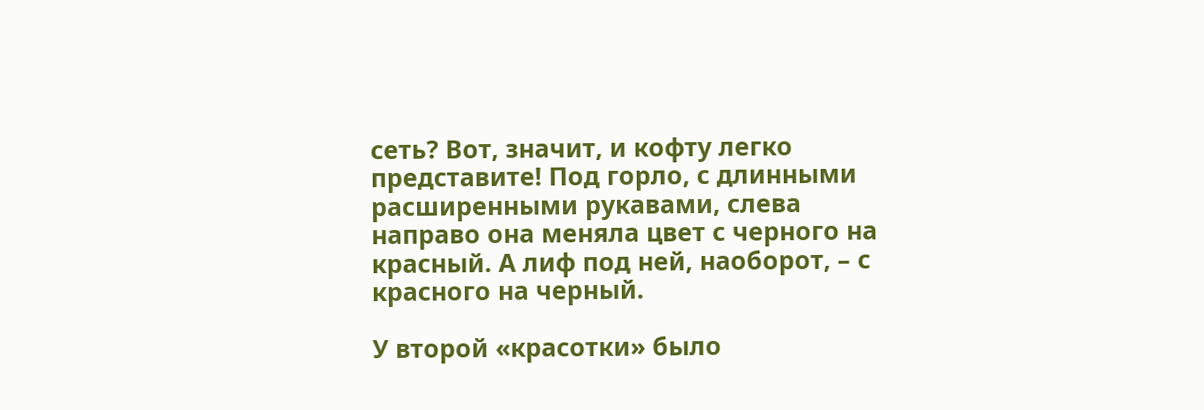сеть? Вот, значит, и кофту легко представите! Под горло, с длинными расширенными рукавами, слева направо она меняла цвет с черного на красный. А лиф под ней, наоборот, – с красного на черный.

У второй «красотки» было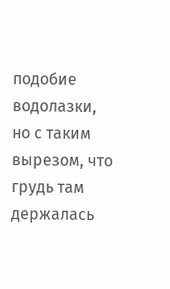подобие водолазки, но с таким вырезом, что грудь там держалась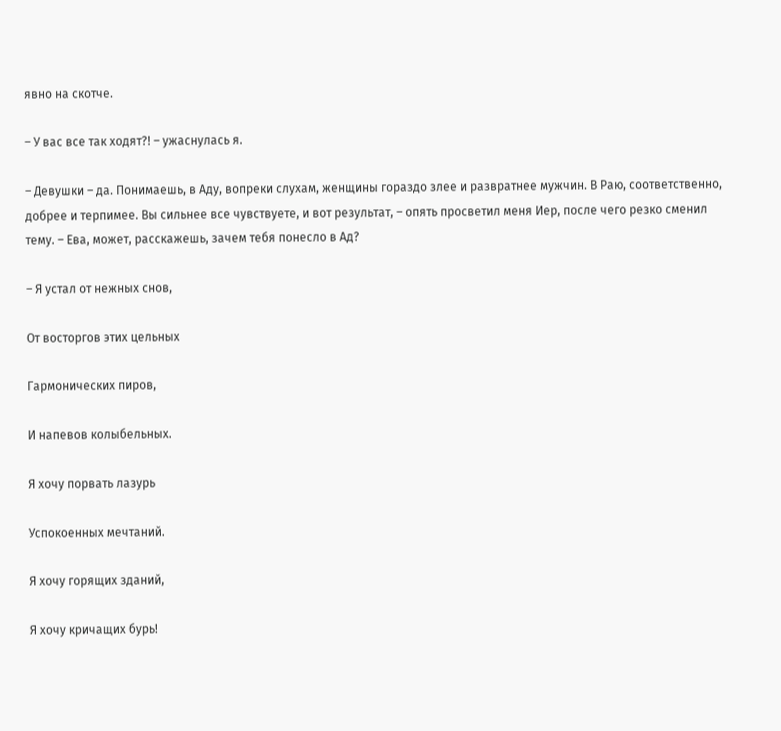явно на скотче.

– У вас все так ходят?! – ужаснулась я.

– Девушки – да. Понимаешь, в Аду, вопреки слухам, женщины гораздо злее и развратнее мужчин. В Раю, соответственно, добрее и терпимее. Вы сильнее все чувствуете, и вот результат, – опять просветил меня Иер, после чего резко сменил тему. – Ева, может, расскажешь, зачем тебя понесло в Ад?

– Я устал от нежных снов,

От восторгов этих цельных

Гармонических пиров,

И напевов колыбельных.

Я хочу порвать лазурь

Успокоенных мечтаний.

Я хочу горящих зданий,

Я хочу кричащих бурь!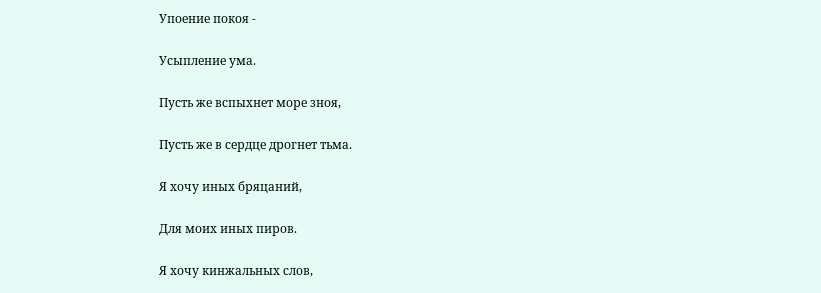Упоение покоя -

Усыпление ума.

Пусть же вспыхнет море зноя,

Пусть же в сердце дрогнет тьма.

Я хочу иных бряцаний,

Для моих иных пиров.

Я хочу кинжальных слов,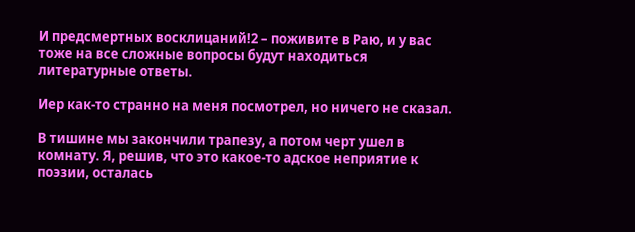И предсмертных восклицаний!2 – поживите в Раю, и у вас тоже на все сложные вопросы будут находиться литературные ответы.

Иер как-то странно на меня посмотрел, но ничего не сказал.

В тишине мы закончили трапезу, а потом черт ушел в комнату. Я, решив, что это какое-то адское неприятие к поэзии, осталась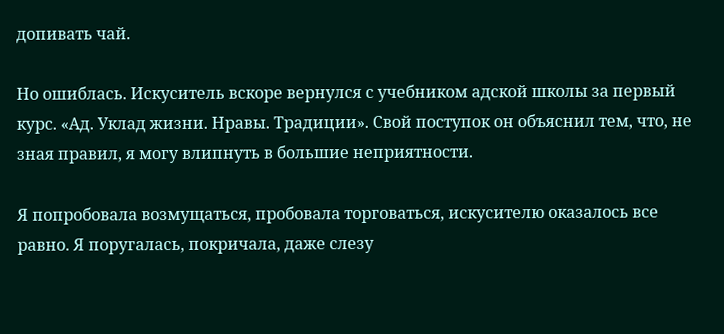допивать чай.

Но ошиблась. Искуситель вскоре вернулся с учебником адской школы за первый курс. «Ад. Уклад жизни. Нравы. Традиции». Свой поступок он объяснил тем, что, не зная правил, я могу влипнуть в большие неприятности.

Я попробовала возмущаться, пробовала торговаться, искусителю оказалось все равно. Я поругалась, покричала, даже слезу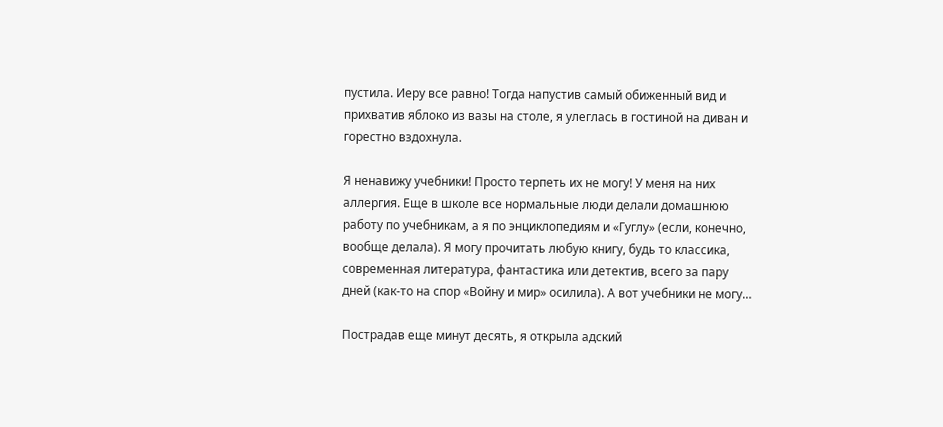пустила. Иеру все равно! Тогда напустив самый обиженный вид и прихватив яблоко из вазы на столе, я улеглась в гостиной на диван и горестно вздохнула.

Я ненавижу учебники! Просто терпеть их не могу! У меня на них аллергия. Еще в школе все нормальные люди делали домашнюю работу по учебникам, а я по энциклопедиям и «Гуглу» (если, конечно, вообще делала). Я могу прочитать любую книгу, будь то классика, современная литература, фантастика или детектив, всего за пару дней (как-то на спор «Войну и мир» осилила). А вот учебники не могу…

Пострадав еще минут десять, я открыла адский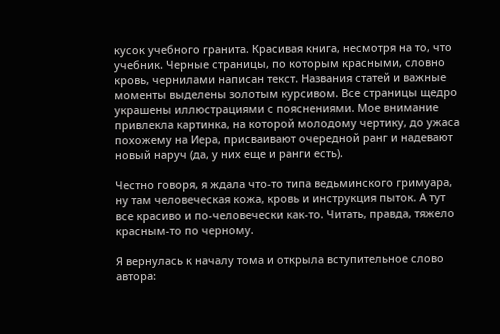кусок учебного гранита. Красивая книга, несмотря на то, что учебник. Черные страницы, по которым красными, словно кровь, чернилами написан текст. Названия статей и важные моменты выделены золотым курсивом. Все страницы щедро украшены иллюстрациями с пояснениями. Мое внимание привлекла картинка, на которой молодому чертику, до ужаса похожему на Иера, присваивают очередной ранг и надевают новый наруч (да, у них еще и ранги есть).

Честно говоря, я ждала что-то типа ведьминского гримуара, ну там человеческая кожа, кровь и инструкция пыток. А тут все красиво и по-человечески как-то. Читать, правда, тяжело красным-то по черному.

Я вернулась к началу тома и открыла вступительное слово автора: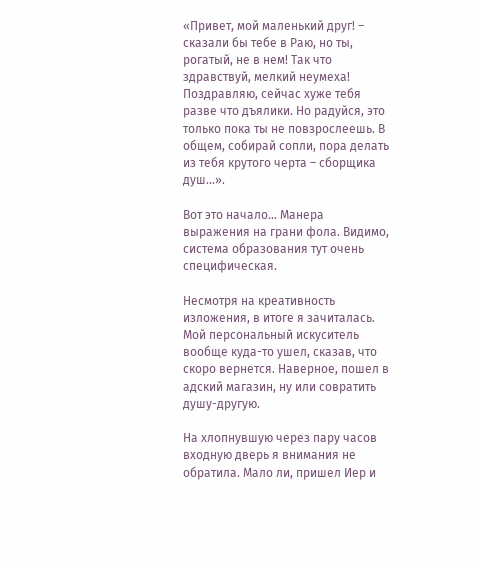«Привет, мой маленький друг! – сказали бы тебе в Раю, но ты, рогатый, не в нем! Так что здравствуй, мелкий неумеха! Поздравляю, сейчас хуже тебя разве что дъялики. Но радуйся, это только пока ты не повзрослеешь. В общем, собирай сопли, пора делать из тебя крутого черта – сборщика душ…».

Вот это начало… Манера выражения на грани фола. Видимо, система образования тут очень специфическая.

Несмотря на креативность изложения, в итоге я зачиталась. Мой персональный искуситель вообще куда-то ушел, сказав, что скоро вернется. Наверное, пошел в адский магазин, ну или совратить душу-другую.

На хлопнувшую через пару часов входную дверь я внимания не обратила. Мало ли, пришел Иер и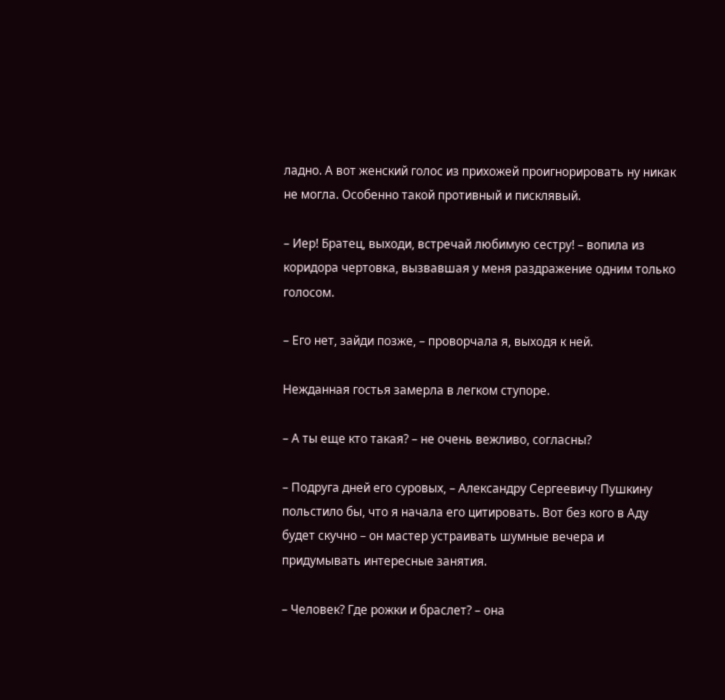ладно. А вот женский голос из прихожей проигнорировать ну никак не могла. Особенно такой противный и писклявый.

– Иер! Братец, выходи, встречай любимую сестру! – вопила из коридора чертовка, вызвавшая у меня раздражение одним только голосом.

– Его нет, зайди позже, – проворчала я, выходя к ней.

Нежданная гостья замерла в легком ступоре.

– А ты еще кто такая? – не очень вежливо, согласны?

– Подруга дней его суровых, – Александру Сергеевичу Пушкину польстило бы, что я начала его цитировать. Вот без кого в Аду будет скучно – он мастер устраивать шумные вечера и придумывать интересные занятия.

– Человек? Где рожки и браслет? – она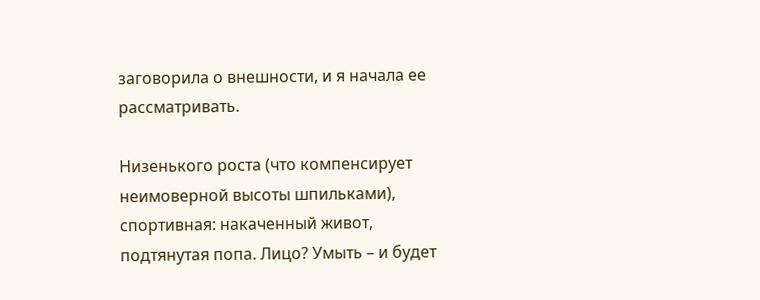заговорила о внешности, и я начала ее рассматривать.

Низенького роста (что компенсирует неимоверной высоты шпильками), спортивная: накаченный живот, подтянутая попа. Лицо? Умыть – и будет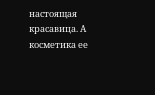настоящая красавица. А косметика ее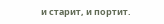и старит, и портит.